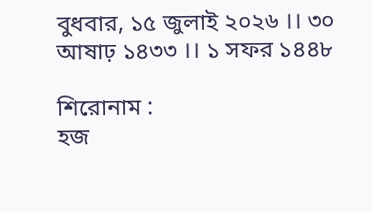বুধবার, ১৫ জুলাই ২০২৬ ।। ৩০ আষাঢ় ১৪৩৩ ।। ১ সফর ১৪৪৮

শিরোনাম :
হজ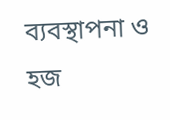ব্যবস্থাপনা ও হজ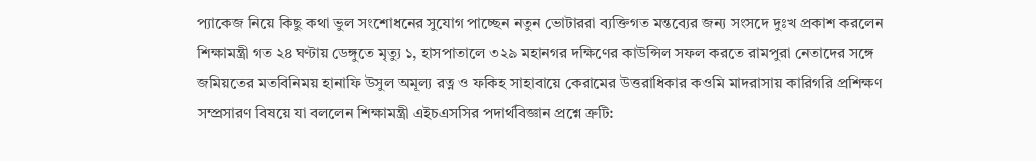প্যাকেজ নিয়ে কিছু কথা ভুল সংশোধনের সুযোগ পাচ্ছেন নতুন ভোটাররা ব্যক্তিগত মন্তব্যের জন্য সংসদে দুঃখ প্রকাশ করলেন শিক্ষামন্ত্রী গত ২৪ ঘণ্টায় ডেঙ্গুতে মৃত্যু ১, হাসপাতালে ৩২৯ মহানগর দক্ষিণের কাউন্সিল সফল করতে রামপুরা নেতাদের সঙ্গে জমিয়তের মতবিনিময় হানাফি উসুল অমূল্য রত্ন ও ফকিহ সাহাবায়ে কেরামের উত্তরাধিকার কওমি মাদরাসায় কারিগরি প্রশিক্ষণ সম্প্রসারণ বিষয়ে যা বললেন শিক্ষামন্ত্রী এইচএসসির পদার্থবিজ্ঞান প্রশ্নে ত্রুটি: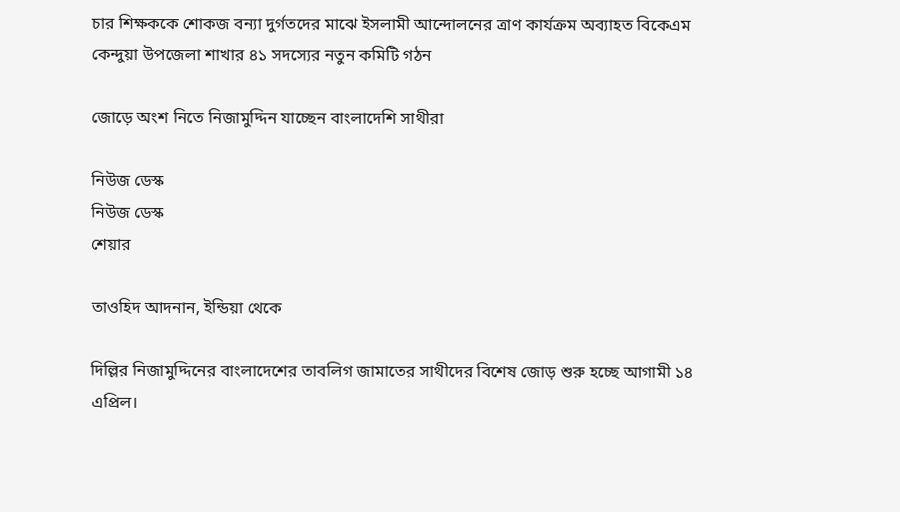চার শিক্ষককে শোকজ বন্যা দুর্গতদের মাঝে ইসলামী আন্দোলনের ত্রাণ কার্যক্রম অব্যাহত বিকেএম কেন্দুয়া উপজেলা শাখার ৪১ সদস্যের নতুন কমিটি গঠন

জোড়ে অংশ নিতে নিজামুদ্দিন যাচ্ছেন বাংলাদেশি সাথীরা

নিউজ ডেস্ক
নিউজ ডেস্ক
শেয়ার

তাওহিদ আদনান, ইন্ডিয়া থেকে

দিল্লির নিজামুদ্দিনের বাংলাদেশের তাবলিগ জামাতের সাথীদের বিশেষ জোড় শুরু হচ্ছে আগামী ১৪ এপ্রিল।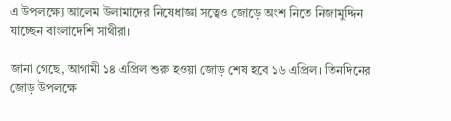এ ‍উপলক্ষ্যে আলেম উলামাদের নিষেধাজ্ঞা সত্বেও জোড়ে অংশ নিতে নিজামুদ্দিন যাচ্ছেন বাংলাদেশি সাথীরা।

জানা গেছে, আগামী ১৪ এপ্রিল শুরু হওয়া জোড় শেষ হবে ১৬ এপ্রিল। তিনদিনের জোড় উপলক্ষে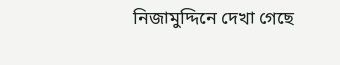নিজামুদ্দিনে দেখা গেছে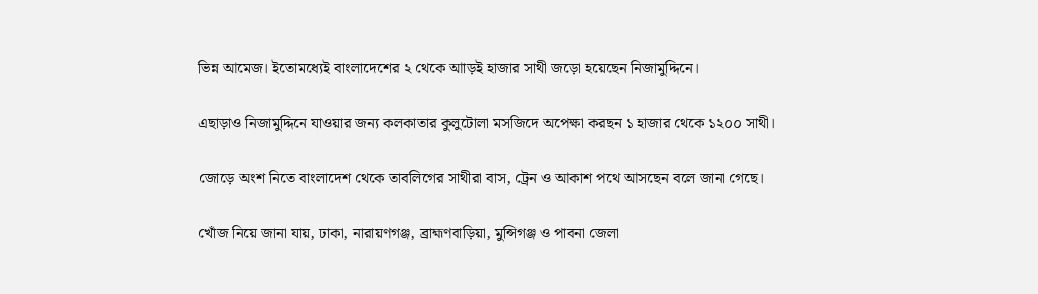ভিন্ন আমেজ। ইতোমধ্যেই বাংলাদেশের ২ থেকে আাড়ই হাজার সাথী জড়ো হয়েছেন নিজামুদ্দিনে।

এছাড়াও নিজামুদ্দিনে যাওয়ার জন্য কলকাতার কুলুটোলা মসজিদে অপেক্ষা করছন ১ হাজার থেকে ১২০০ সাথী।

জোড়ে অংশ নিতে বাংলাদেশ থেকে তাবলিগের সাথীরা বাস, ট্রেন ও আকাশ পথে আসছেন বলে জানা গেছে।

খোঁজ নিয়ে জানা যায়, ঢাকা, নারায়ণগঞ্জ, ব্রাহ্মণবাড়িয়া, মুন্সিগঞ্জ ও পাবনা জেলা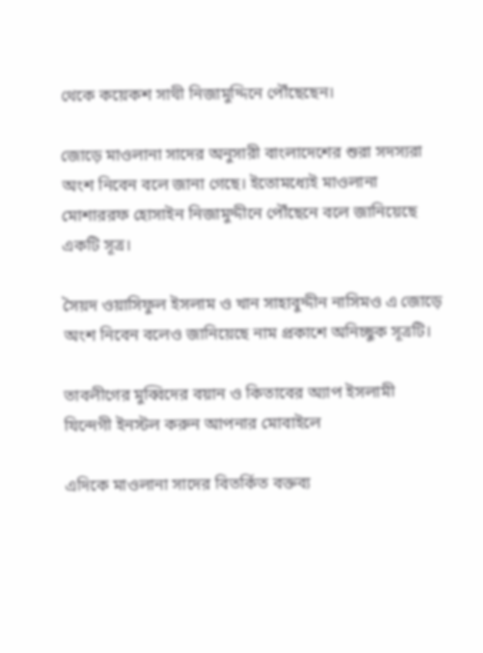থেকে কয়েকশ সাথী নিজামুদ্দিনে পৌঁছেছেন।

জোড়ে মাওলানা সাদের অনুসারী বাংলাদেশের শুরা সদস্যরা অংশ নিবেন বলে জানা গেছে। ইতোমধ্যেই মাওলানা মোশাররফ হোসাইন নিজামুদ্দীনে পৌঁছেনে বলে জানিয়েছে একটি সূত্র।

সৈয়দ ওয়াসিফুল ইসলাম ও খান সাহাবুদ্দীন নাসিমও এ জোড়ে অংশ নিবেন বলেও জানিয়েছে নাম প্রকাশে অনিচ্ছুক সূত্রটি।

তাবলীগের মুব্বিদের বয়ান ও কিতাবের অ্যাপ ইসলামী যিন্দেগী ইনস্টল করুন আপনার মোবাইলে

এদিকে মাওলানা সাদের বিতর্কিত বক্তব্য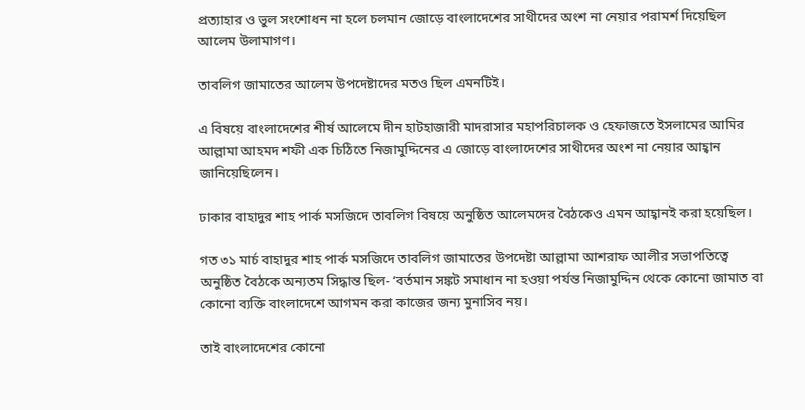প্রত্যাহার ও ভুল সংশোধন না হলে চলমান জোড়ে বাংলাদেশের সাথীদের অংশ না নেয়ার পরামর্শ দিয়েছিল আলেম উলামাগণ।

তাবলিগ জামাতের আলেম উপদেষ্টাদের মতও ছিল এমনটিই।

এ বিষয়ে বাংলাদেশের শীর্ষ আলেমে দীন হাটহাজারী মাদরাসার মহাপরিচালক ও হেফাজতে ইসলামের আমির আল্লামা আহমদ শফী এক চিঠিতে নিজামুদ্দিনের এ জোড়ে বাংলাদেশের সাথীদের অংশ না নেয়ার আহ্বান জানিয়েছিলেন।

ঢাকার বাহাদুর শাহ পার্ক মসজিদে তাবলিগ বিষয়ে অনুষ্ঠিত আলেমদের বৈঠকেও এমন আহ্বানই করা হয়েছিল।

গত ৩১ মার্চ বাহাদুর শাহ পার্ক মসজিদে তাবলিগ জামাতের উপদেষ্টা আল্লামা আশরাফ আলীর সভাপতিত্বে অনুষ্ঠিত বৈঠকে অন্যতম সিদ্ধান্ত ছিল- ‘বর্তমান সঙ্কট সমাধান না হওয়া পর্যন্ত নিজামুদ্দিন থেকে কোনো জামাত বা কোনো ব্যক্তি বাংলাদেশে আগমন করা কাজের জন্য মুনাসিব নয়।

তাই বাংলাদেশের কোনো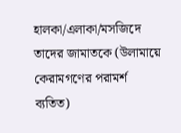হালকা/এলাকা/মসজিদে তাদের জামাতকে (উলামায়ে কেরামগণের পরামর্শ ব্যতিত)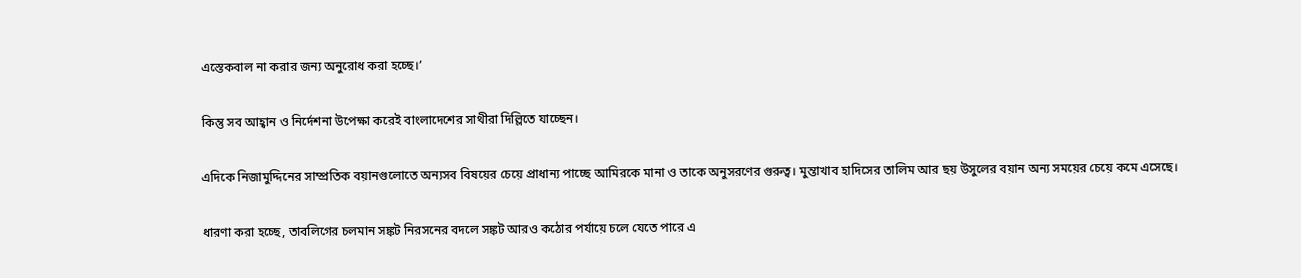এস্তেকবাল না করার জন্য অনুরোধ করা হচ্ছে।’

কিন্তু সব আহ্বান ও নির্দেশনা উপেক্ষা করেই বাংলাদেশের সাথীরা দিল্লিতে যাচ্ছেন।

এদিকে নিজামুদ্দিনের সাম্প্রতিক বয়ানগুলোতে অন্যসব বিষয়ের চেয়ে প্রাধান্য পাচ্ছে আমিরকে মানা ও তাকে অনুসরণের গুরুত্ব। মুন্তাখাব হাদিসের তালিম আর ছয় উসুলের বয়ান অন্য সময়ের চেয়ে কমে এসেছে।

ধারণা করা হচ্ছে, তাবলিগের চলমান সঙ্কট নিরসনের বদলে সঙ্কট আরও কঠোর পর্যায়ে চলে যেতে পারে এ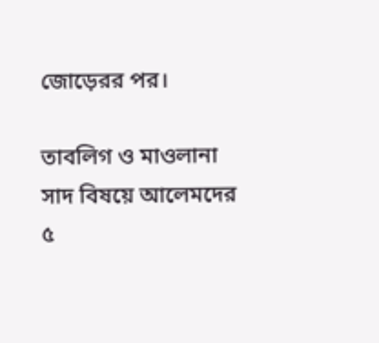জোড়েরর পর।

তাবলিগ ও মাওলানা সাদ বিষয়ে আলেমদের ৫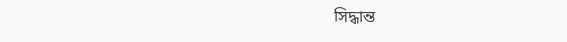সিদ্ধান্ত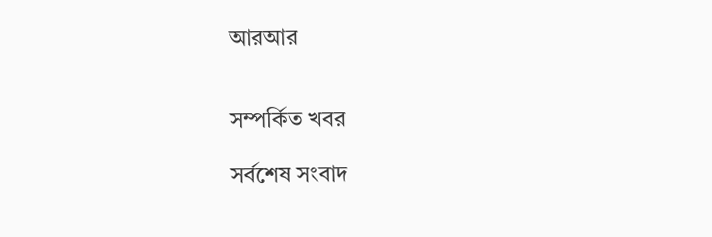আরআর


সম্পর্কিত খবর

সর্বশেষ সংবাদ